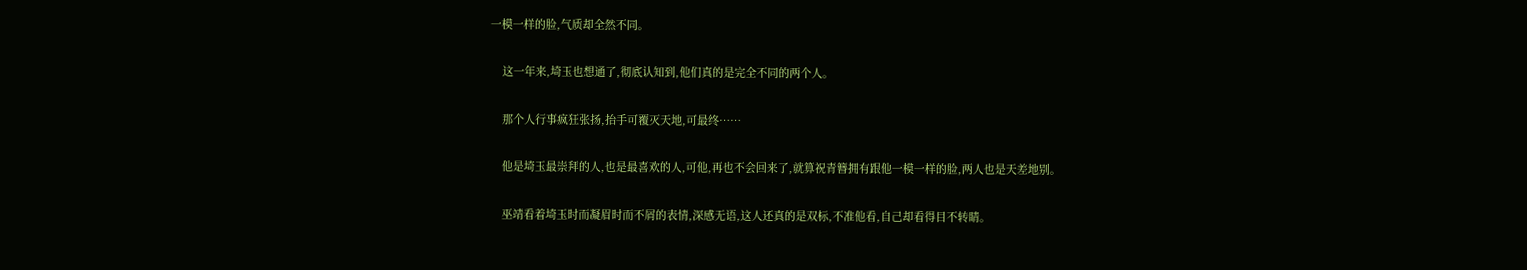一模一样的脸,气质却全然不同。

    这一年来,埼玉也想通了,彻底认知到,他们真的是完全不同的两个人。

    那个人行事疯狂张扬,抬手可覆灭天地,可最终……

    他是埼玉最崇拜的人,也是最喜欢的人,可他,再也不会回来了,就算祝青簪拥有跟他一模一样的脸,两人也是天差地别。

    巫靖看着埼玉时而凝眉时而不屑的表情,深感无语,这人还真的是双标,不准他看,自己却看得目不转睛。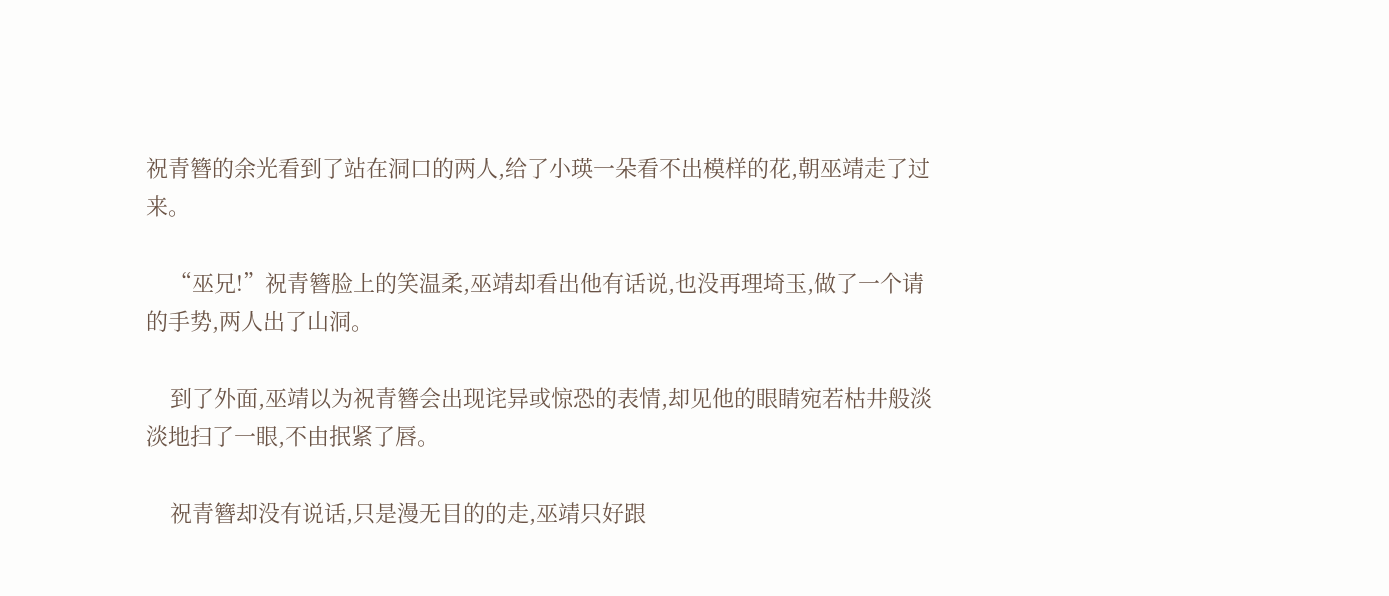祝青簪的余光看到了站在洞口的两人,给了小瑛一朵看不出模样的花,朝巫靖走了过来。

    “巫兄!”祝青簪脸上的笑温柔,巫靖却看出他有话说,也没再理埼玉,做了一个请的手势,两人出了山洞。

    到了外面,巫靖以为祝青簪会出现诧异或惊恐的表情,却见他的眼睛宛若枯井般淡淡地扫了一眼,不由抿紧了唇。

    祝青簪却没有说话,只是漫无目的的走,巫靖只好跟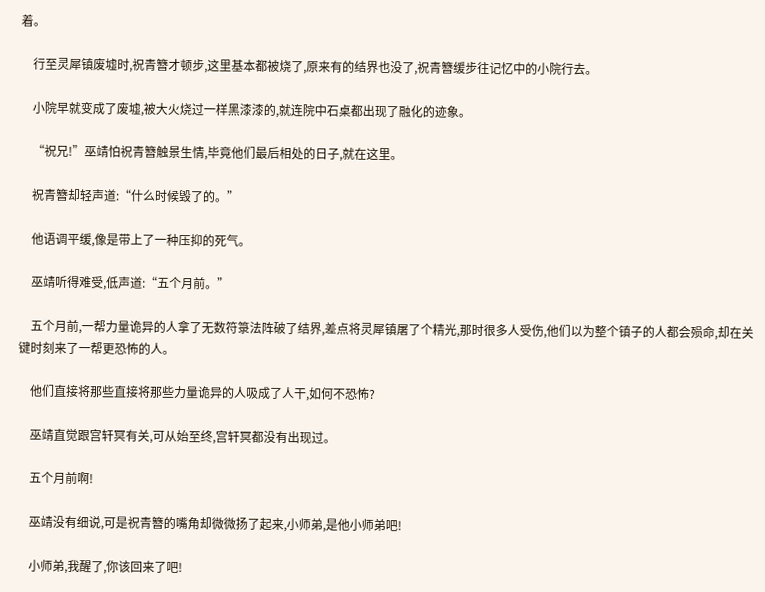着。

    行至灵犀镇废墟时,祝青簪才顿步,这里基本都被烧了,原来有的结界也没了,祝青簪缓步往记忆中的小院行去。

    小院早就变成了废墟,被大火烧过一样黑漆漆的,就连院中石桌都出现了融化的迹象。

    “祝兄!”巫靖怕祝青簪触景生情,毕竟他们最后相处的日子,就在这里。

    祝青簪却轻声道:“什么时候毁了的。”

    他语调平缓,像是带上了一种压抑的死气。

    巫靖听得难受,低声道:“五个月前。”

    五个月前,一帮力量诡异的人拿了无数符箓法阵破了结界,差点将灵犀镇屠了个精光,那时很多人受伤,他们以为整个镇子的人都会殒命,却在关键时刻来了一帮更恐怖的人。

    他们直接将那些直接将那些力量诡异的人吸成了人干,如何不恐怖?

    巫靖直觉跟宫轩冥有关,可从始至终,宫轩冥都没有出现过。

    五个月前啊!

    巫靖没有细说,可是祝青簪的嘴角却微微扬了起来,小师弟,是他小师弟吧!

    小师弟,我醒了,你该回来了吧!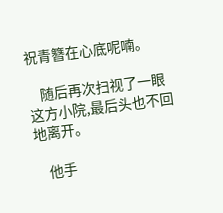祝青簪在心底呢喃。

    随后再次扫视了一眼这方小院,最后头也不回地离开。

    他手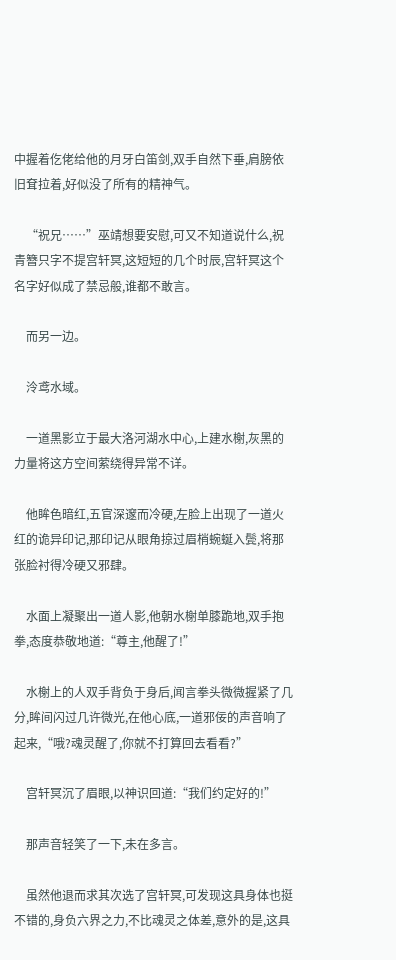中握着仡佬给他的月牙白笛剑,双手自然下垂,肩膀依旧耷拉着,好似没了所有的精神气。

    “祝兄……”巫靖想要安慰,可又不知道说什么,祝青簪只字不提宫轩冥,这短短的几个时辰,宫轩冥这个名字好似成了禁忌般,谁都不敢言。

    而另一边。

    泠鸢水域。

    一道黑影立于最大洛河湖水中心,上建水榭,灰黑的力量将这方空间萦绕得异常不详。

    他眸色暗红,五官深邃而冷硬,左脸上出现了一道火红的诡异印记,那印记从眼角掠过眉梢蜿蜒入鬓,将那张脸衬得冷硬又邪肆。

    水面上凝聚出一道人影,他朝水榭单膝跪地,双手抱拳,态度恭敬地道:“尊主,他醒了!”

    水榭上的人双手背负于身后,闻言拳头微微握紧了几分,眸间闪过几许微光,在他心底,一道邪佞的声音响了起来,“哦?魂灵醒了,你就不打算回去看看?”

    宫轩冥沉了眉眼,以神识回道:“我们约定好的!”

    那声音轻笑了一下,未在多言。

    虽然他退而求其次选了宫轩冥,可发现这具身体也挺不错的,身负六界之力,不比魂灵之体差,意外的是,这具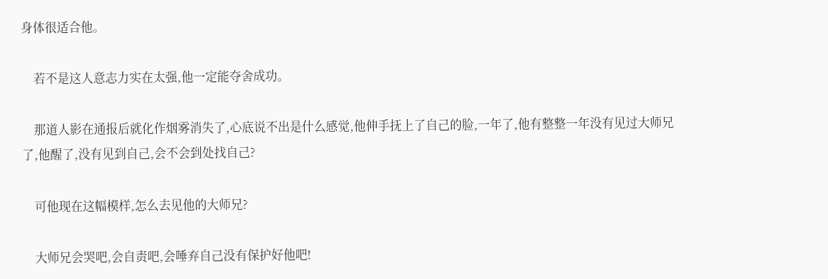身体很适合他。

    若不是这人意志力实在太强,他一定能夺舍成功。

    那道人影在通报后就化作烟雾消失了,心底说不出是什么感觉,他伸手抚上了自己的脸,一年了,他有整整一年没有见过大师兄了,他醒了,没有见到自己,会不会到处找自己?

    可他现在这幅模样,怎么去见他的大师兄?

    大师兄会哭吧,会自责吧,会唾弃自己没有保护好他吧!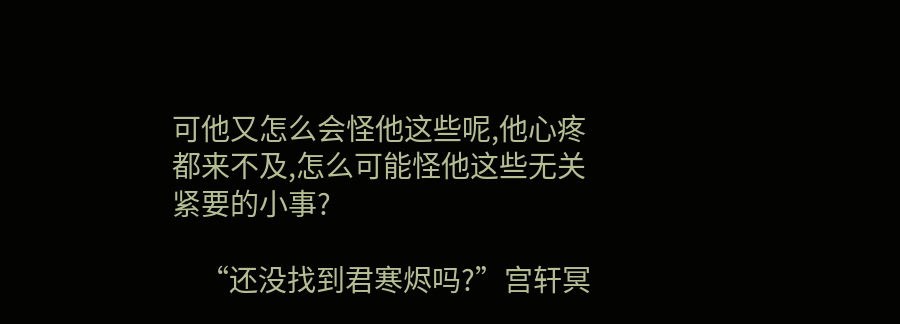可他又怎么会怪他这些呢,他心疼都来不及,怎么可能怪他这些无关紧要的小事?

    “还没找到君寒烬吗?”宫轩冥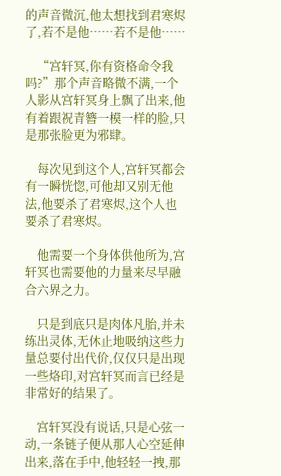的声音微沉,他太想找到君寒烬了,若不是他……若不是他……

    “宫轩冥,你有资格命令我吗?”那个声音略微不满,一个人影从宫轩冥身上飘了出来,他有着跟祝青簪一模一样的脸,只是那张脸更为邪肆。

    每次见到这个人,宫轩冥都会有一瞬恍惚,可他却又别无他法,他要杀了君寒烬,这个人也要杀了君寒烬。

    他需要一个身体供他所为,宫轩冥也需要他的力量来尽早融合六界之力。

    只是到底只是肉体凡胎,并未练出灵体,无休止地吸纳这些力量总要付出代价,仅仅只是出现一些烙印,对宫轩冥而言已经是非常好的结果了。

    宫轩冥没有说话,只是心弦一动,一条链子便从那人心空延伸出来,落在手中,他轻轻一拽,那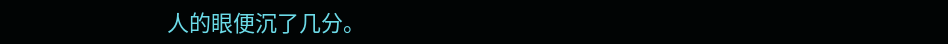人的眼便沉了几分。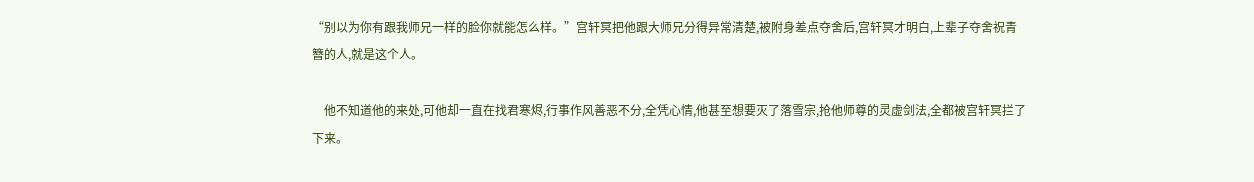“别以为你有跟我师兄一样的脸你就能怎么样。”宫轩冥把他跟大师兄分得异常清楚,被附身差点夺舍后,宫轩冥才明白,上辈子夺舍祝青簪的人,就是这个人。

    他不知道他的来处,可他却一直在找君寒烬,行事作风善恶不分,全凭心情,他甚至想要灭了落雪宗,抢他师尊的灵虚剑法,全都被宫轩冥拦了下来。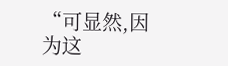“可显然,因为这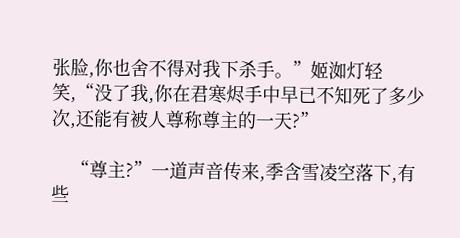张脸,你也舍不得对我下杀手。”姬洳灯轻笑,“没了我,你在君寒烬手中早已不知死了多少次,还能有被人尊称尊主的一天?”

    “尊主?”一道声音传来,季含雪凌空落下,有些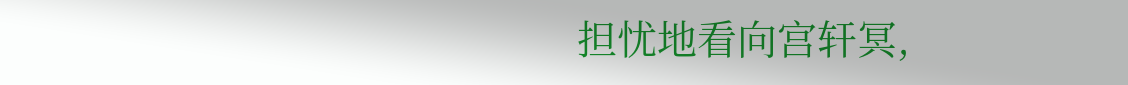担忧地看向宫轩冥,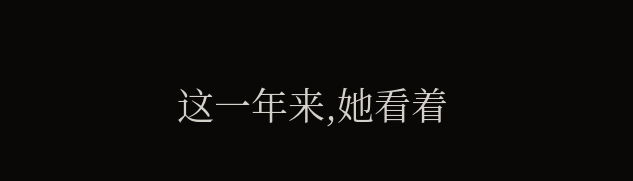这一年来,她看着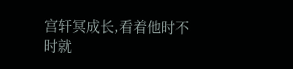宫轩冥成长,看着他时不时就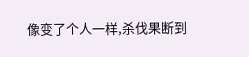像变了个人一样,杀伐果断到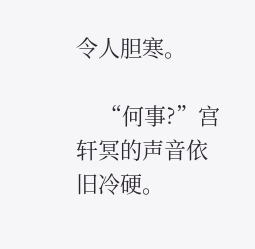令人胆寒。

    “何事?”宫轩冥的声音依旧冷硬。